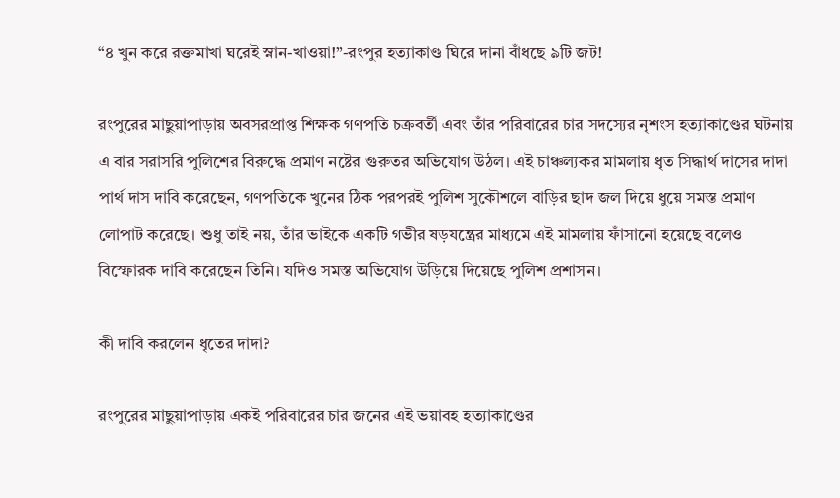“৪ খুন করে রক্তমাখা ঘরেই স্নান-খাওয়া!”-রংপুর হত্যাকাণ্ড ঘিরে দানা বাঁধছে ৯টি জট!

রংপুরের মাছুয়াপাড়ায় অবসরপ্রাপ্ত শিক্ষক গণপতি চক্রবর্তী এবং তাঁর পরিবারের চার সদস্যের নৃশংস হত্যাকাণ্ডের ঘটনায় এ বার সরাসরি পুলিশের বিরুদ্ধে প্রমাণ নষ্টের গুরুতর অভিযোগ উঠল। এই চাঞ্চল্যকর মামলায় ধৃত সিদ্ধার্থ দাসের দাদা পার্থ দাস দাবি করেছেন, গণপতিকে খুনের ঠিক পরপরই পুলিশ সুকৌশলে বাড়ির ছাদ জল দিয়ে ধুয়ে সমস্ত প্রমাণ লোপাট করেছে। শুধু তাই নয়, তাঁর ভাইকে একটি গভীর ষড়যন্ত্রের মাধ্যমে এই মামলায় ফাঁসানো হয়েছে বলেও বিস্ফোরক দাবি করেছেন তিনি। যদিও সমস্ত অভিযোগ উড়িয়ে দিয়েছে পুলিশ প্রশাসন।

কী দাবি করলেন ধৃতের দাদা?

রংপুরের মাছুয়াপাড়ায় একই পরিবারের চার জনের এই ভয়াবহ হত্যাকাণ্ডের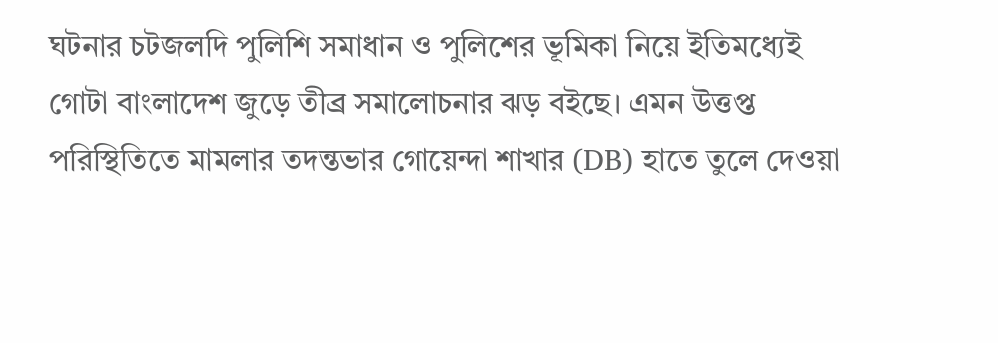ঘটনার চটজলদি পুলিশি সমাধান ও পুলিশের ভূমিকা নিয়ে ইতিমধ্যেই গোটা বাংলাদেশ জুড়ে তীব্র সমালোচনার ঝড় বইছে। এমন উত্তপ্ত পরিস্থিতিতে মামলার তদন্তভার গোয়েন্দা শাখার (DB) হাতে তুলে দেওয়া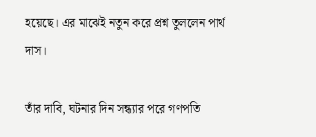হয়েছে। এর মাঝেই নতুন করে প্রশ্ন তুললেন পার্থ দাস।

তাঁর দাবি, ঘটনার দিন সন্ধ্যার পরে গণপতি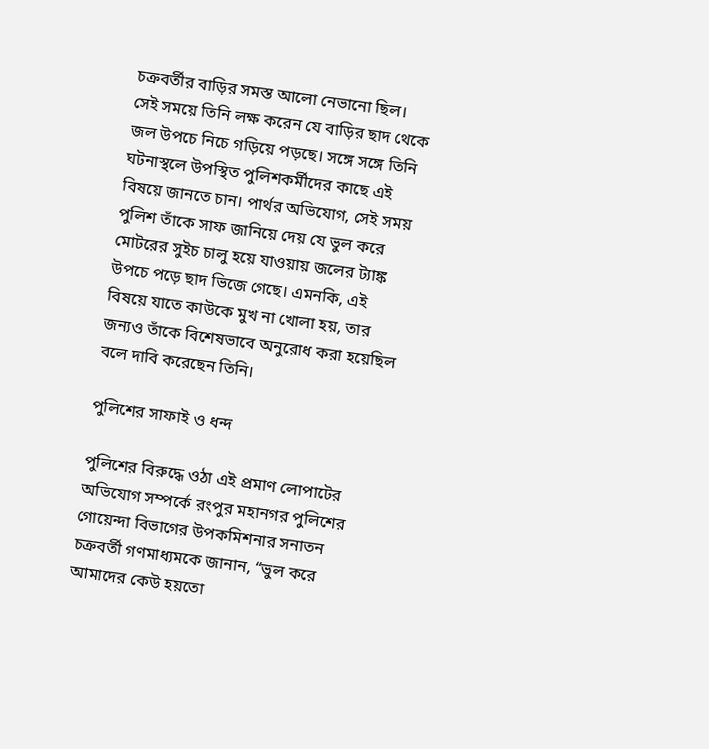চক্রবর্তীর বাড়ির সমস্ত আলো নেভানো ছিল। সেই সময়ে তিনি লক্ষ করেন যে বাড়ির ছাদ থেকে জল উপচে নিচে গড়িয়ে পড়ছে। সঙ্গে সঙ্গে তিনি ঘটনাস্থলে উপস্থিত পুলিশকর্মীদের কাছে এই বিষয়ে জানতে চান। পার্থর অভিযোগ, সেই সময় পুলিশ তাঁকে সাফ জানিয়ে দেয় যে ভুল করে মোটরের সুইচ চালু হয়ে যাওয়ায় জলের ট্যাঙ্ক উপচে পড়ে ছাদ ভিজে গেছে। এমনকি, এই বিষয়ে যাতে কাউকে মুখ না খোলা হয়, তার জন্যও তাঁকে বিশেষভাবে অনুরোধ করা হয়েছিল বলে দাবি করেছেন তিনি।

পুলিশের সাফাই ও ধন্দ

পুলিশের বিরুদ্ধে ওঠা এই প্রমাণ লোপাটের অভিযোগ সম্পর্কে রংপুর মহানগর পুলিশের গোয়েন্দা বিভাগের উপকমিশনার সনাতন চক্রবর্তী গণমাধ্যমকে জানান, “ভুল করে আমাদের কেউ হয়তো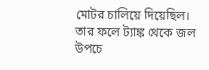মোটর চালিয়ে দিয়েছিল। তার ফলে ট্যাঙ্ক থেকে জল উপচে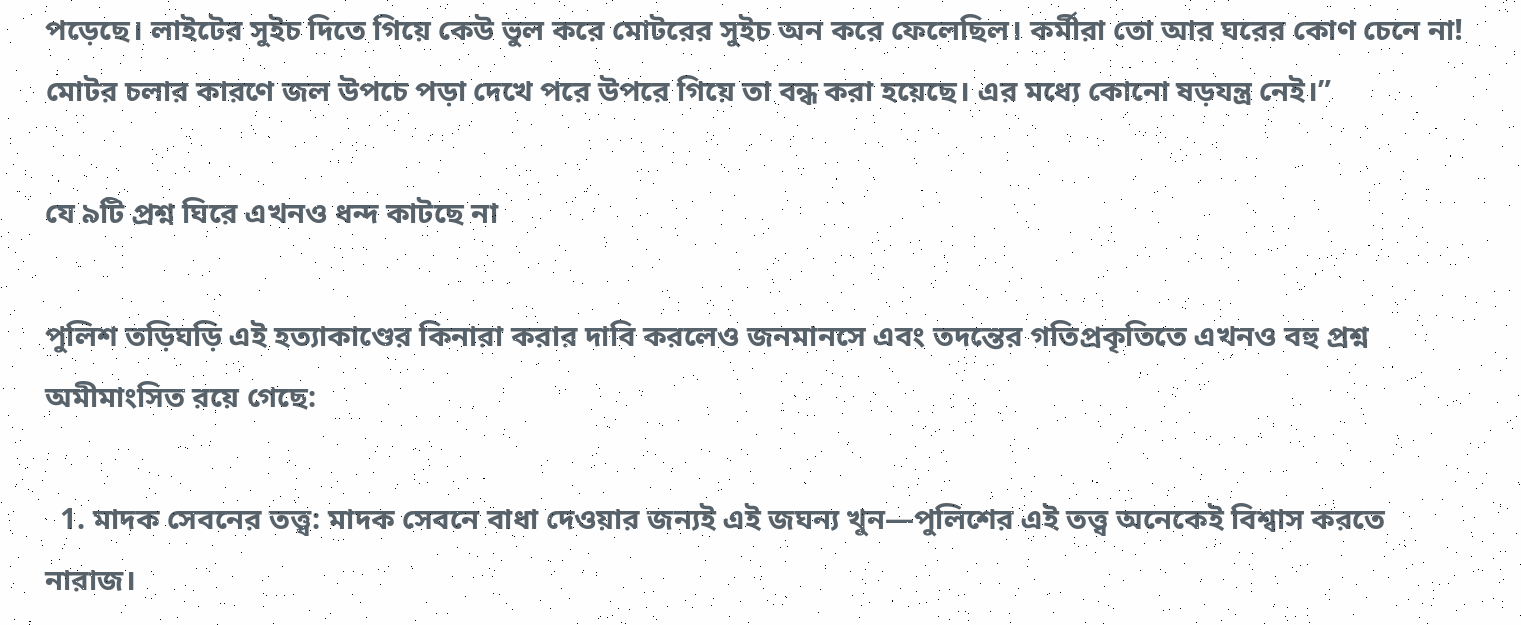পড়েছে। লাইটের সুইচ দিতে গিয়ে কেউ ভুল করে মোটরের সুইচ অন করে ফেলেছিল। কর্মীরা তো আর ঘরের কোণ চেনে না! মোটর চলার কারণে জল উপচে পড়া দেখে পরে উপরে গিয়ে তা বন্ধ করা হয়েছে। এর মধ্যে কোনো ষড়যন্ত্র নেই।”

যে ৯টি প্রশ্ন ঘিরে এখনও ধন্দ কাটছে না

পুলিশ তড়িঘড়ি এই হত্যাকাণ্ডের কিনারা করার দাবি করলেও জনমানসে এবং তদন্তের গতিপ্রকৃতিতে এখনও বহু প্রশ্ন অমীমাংসিত রয়ে গেছে:

  1. মাদক সেবনের তত্ত্ব: মাদক সেবনে বাধা দেওয়ার জন্যই এই জঘন্য খুন—পুলিশের এই তত্ত্ব অনেকেই বিশ্বাস করতে নারাজ।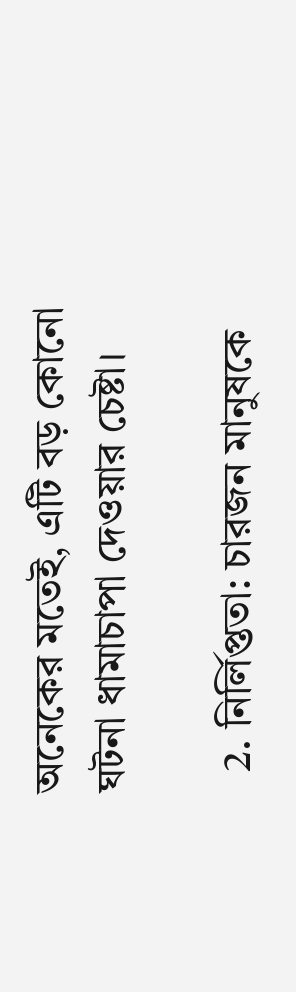অনেকের মতেই, এটি বড় কোনো ঘটনা ধামাচাপা দেওয়ার চেষ্টা।

  2. নির্লিপ্ততা: চারজন মানুষকে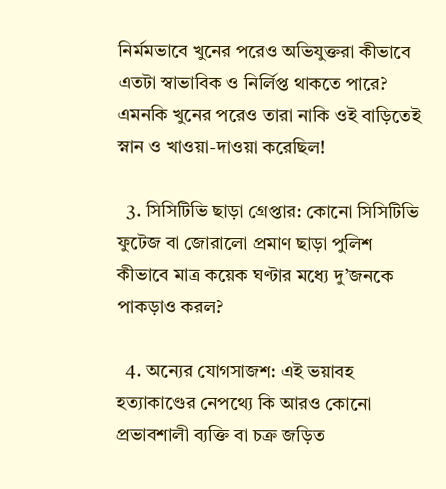নির্মমভাবে খুনের পরেও অভিযুক্তরা কীভাবে এতটা স্বাভাবিক ও নির্লিপ্ত থাকতে পারে? এমনকি খুনের পরেও তারা নাকি ওই বাড়িতেই স্নান ও খাওয়া-দাওয়া করেছিল!

  3. সিসিটিভি ছাড়া গ্রেপ্তার: কোনো সিসিটিভি ফুটেজ বা জোরালো প্রমাণ ছাড়া পুলিশ কীভাবে মাত্র কয়েক ঘণ্টার মধ্যে দু’জনকে পাকড়াও করল?

  4. অন্যের যোগসাজশ: এই ভয়াবহ হত্যাকাণ্ডের নেপথ্যে কি আরও কোনো প্রভাবশালী ব্যক্তি বা চক্র জড়িত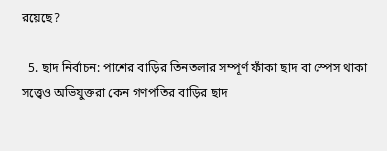রয়েছে?

  5. ছাদ নির্বাচন: পাশের বাড়ির তিনতলার সম্পূর্ণ ফাঁকা ছাদ বা স্পেস থাকা সত্ত্বেও অভিযুক্তরা কেন গণপতির বাড়ির ছাদ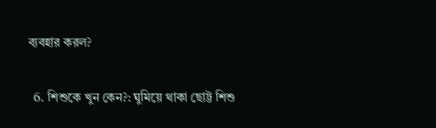ব্যবহার করল?

  6. শিশুকে খুন কেন?: ঘুমিয়ে থাকা ছোট্ট শিশু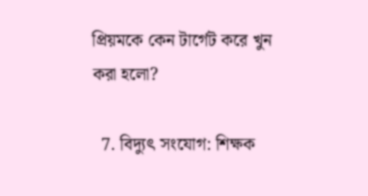প্রিয়মকে কেন টার্গেট করে খুন করা হলো?

  7. বিদ্যুৎ সংযোগ: শিক্ষক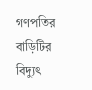গণপতির বাড়িটির বিদ্যুৎ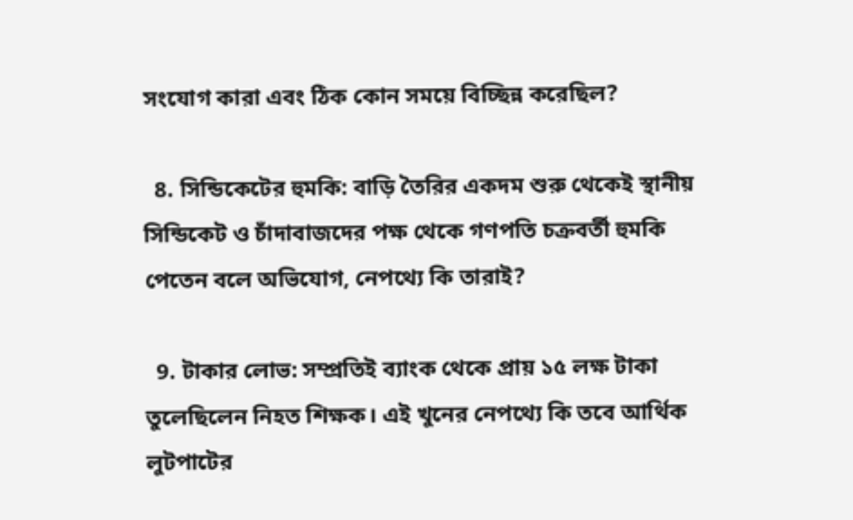সংযোগ কারা এবং ঠিক কোন সময়ে বিচ্ছিন্ন করেছিল?

  8. সিন্ডিকেটের হুমকি: বাড়ি তৈরির একদম শুরু থেকেই স্থানীয় সিন্ডিকেট ও চাঁদাবাজদের পক্ষ থেকে গণপতি চক্রবর্তী হুমকি পেতেন বলে অভিযোগ, নেপথ্যে কি তারাই?

  9. টাকার লোভ: সম্প্রতিই ব্যাংক থেকে প্রায় ১৫ লক্ষ টাকা তুলেছিলেন নিহত শিক্ষক। এই খুনের নেপথ্যে কি তবে আর্থিক লুটপাটের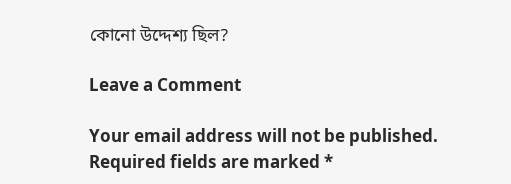কোনো উদ্দেশ্য ছিল?

Leave a Comment

Your email address will not be published. Required fields are marked *